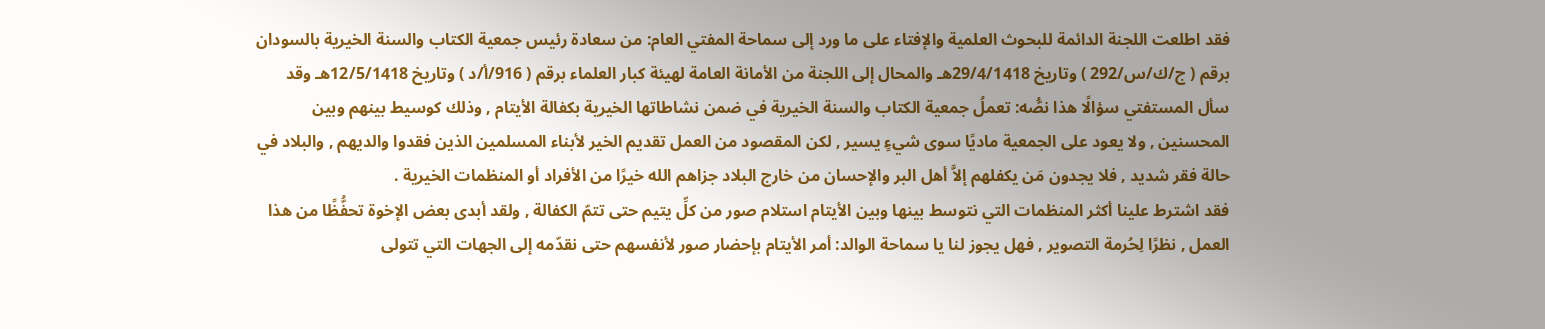فقد اطلعت اللجنة الدائمة للبحوث العلمية والإفتاء على ما ورد إلى سماحة المفتي العام: من سعادة رئيس جمعية الكتاب والسنة الخيرية بالسودان برقم ( ج/ك/س/292 ) وتاريخ 29/4/1418هـ والمحال إلى اللجنة من الأمانة العامة لهيئة كبار العلماء برقم ( 916/أ/د ) وتاريخ 12/5/1418هـ وقد سأل المستفتي سؤالًا هذا نصُّه: تعملُ جمعية الكتاب والسنة الخيرية في ضمن نشاطاتها الخيرية بكفالة الأيتام , وذلك كوسيط بينهم وبين المحسنين , ولا يعود على الجمعية ماديًا سوى شيءٍ يسير , لكن المقصود من العمل تقديم الخير لأبناء المسلمين الذين فقدوا والديهم , والبلاد في حالة فقر شديد , فلا يجدون مَن يكفلهم إلاَّ أهل البر والإحسان من خارج البلاد جزاهم الله خيرًا من الأفراد أو المنظمات الخيرية .
فقد اشترط علينا أكثر المنظمات التي نتوسط بينها وبين الأيتام استلام صور من كلِّ يتيم حتى تتمّ الكفالة , ولقد أبدى بعض الإخوة تحفُّظًا من هذا العمل , نظرًا لِحُرمة التصوير , فهل يجوز لنا يا سماحة الوالد: أمر الأيتام بإحضار صور لأنفسهم حتى نقدّمه إلى الجهات التي تتولى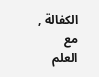الكفالة , مع العلم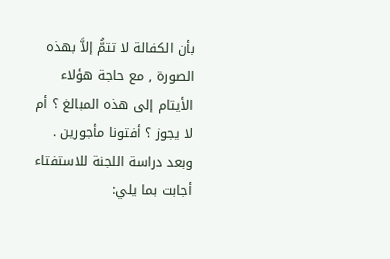بأن الكفالة لا تتمُّ إلاَّ بهذه الصورة , مع حاجة هؤلاء الأيتام إلى هذه المبالغ ؟ أم لا يجوز ؟ أفتونا مأجورين .
وبعد دراسة اللجنة للاستفتاء أجابت بما يلي: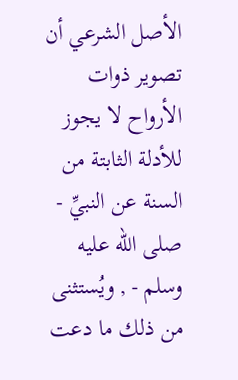الأصل الشرعي أن تصوير ذوات الأرواح لا يجوز للأدلة الثابتة من السنة عن النبيِّ - صلى الله عليه وسلم - , ويُستثنى من ذلك ما دعت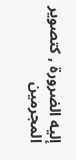إليه الضرورة , كتصوير المجرمين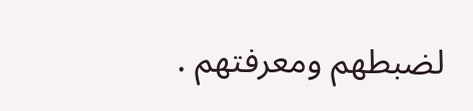لضبطهم ومعرفتهم .